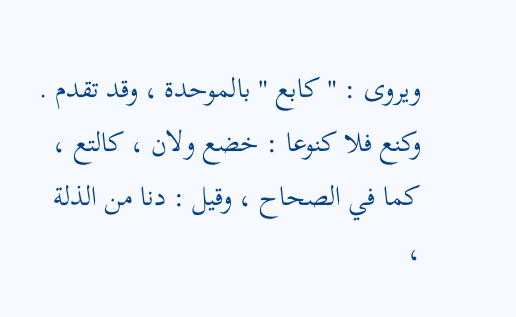ويروى : " كابع " بالموحدة ، وقد تقدم .
وكنع فلا كنوعا : خضع ولان ، كالتع ، كما في الصحاح ، وقيل : دنا من الذلة ،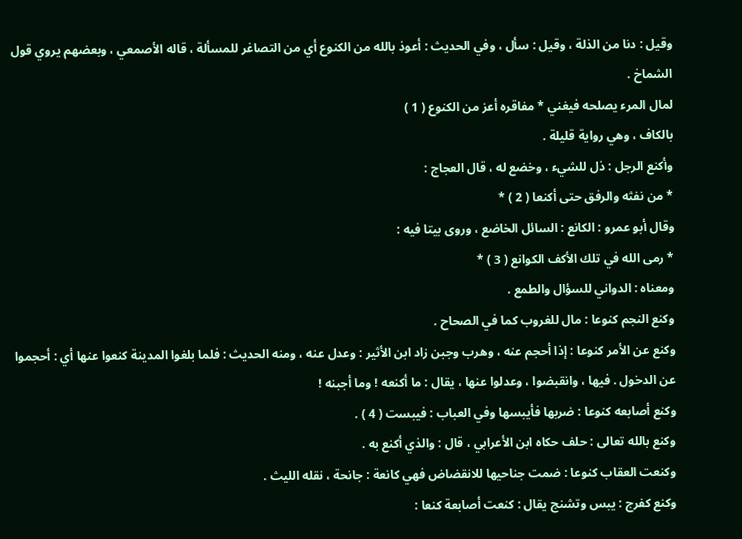وقيل : دنا من الذلة ، وقيل : سأل ، وفي الحديث : أعوذ بالله من الكنوع أي من التصاغر للمسألة ، قاله الأصمعي ، وبعضهم يروي قول الشماخ .
لمال المرء يصلحه فيغني * مفاقره أعز من الكنوع ( 1 )
بالكاف ، وهي رواية قليلة .
وأكنع الرجل : ذل للشيء ، وخضع له ، قال العجاج :
* من نفثه والرفق حتى أكنعا ( 2 ) *
وقال أبو عمرو : الكانع : السائل الخاضع ، وروى بيتا فيه :
* رمى الله في تلك الأكف الكوانع ( 3 ) *
ومعناه : الدواني للسؤال والطمع .
وكنع النجم كنوعا : مال للغروب كما في الصحاح .
وكنع عن الأمر كنوعا : إذا أحجم عنه ، وهرب وجبن زاد ابن الأثير : وعدل عنه ، ومنه الحديث : فلما بلغوا المدينة كنعوا عنها أي : أحجموا عن الدخول . فيها ، وانقبضوا ، وعدلوا عنها ، يقال : ما أكنعه ! وما أجبنه !
وكنع أصابعه كنوعا : ضربها فأيبسها وفي العباب : فيبست ( 4 ) .
وكنع بالله تعالى : حلف حكاه ابن الأعرابي ، قال : والذي أكنع به .
وكنعت العقاب كنوعا : ضمت جناحيها للانقضاض فهي كانعة : جانحة ، نقله الليث .
وكنع كفرج : يبس وتشنج يقال : كنعت أصابعة كنعا :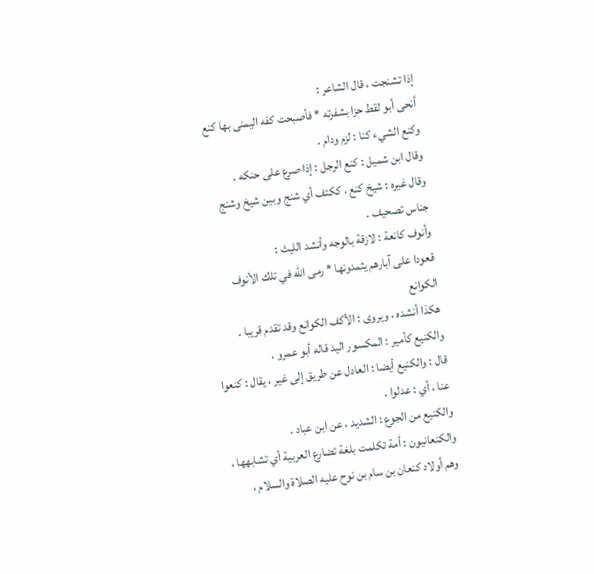إذا تشنجت ، قال الشاعر :
أنحى أبو لقط حزا بشفرته * فأصبحت كفه اليمنى بها كنع
وكنع الشيء كنا : لزم ودام .
وقال ابن شميل : كنع الرجل : إذا صرع على حنكه .
وقال غيره : شيخ كنع ، ككتف أي شنج وبين شيخ وشنج جناس تصحيف .
وأنوف كانعة : لازقة بالوجه وأنشد الليث :
قعودا على آبارهم يثمدونها * رمى الله في تلك الأنوف الكوانع
هكذا أنشده ، ويروى : الأكف الكوانع وقد تقدم قريبا .
والكنيع كأمير : المكسور اليد قاله أبو عمرو .
قال : والكنيع أيضا : العادل عن طريق إلى غير ، يقال : كنعوا عنا ، أي : عدلوا .
والكنيع من الجوع : الشديد ، عن ابن عباد .
والكنعانيون : أمة تكلمت بلغة تضارع العربية أي تشابهها ، وهم أولاد كنعان بن سام بن نوح عليه الصلاة والسلام ،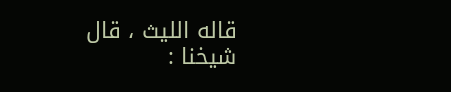قاله الليث ، قال شيخنا :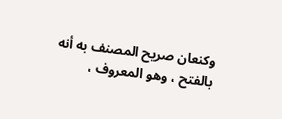وكنعان صريح المصنف به أنه بالفتح ، وهو المعروف ،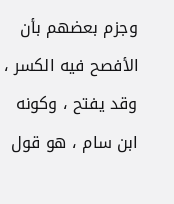وجزم بعضهم بأن الأفصح فيه الكسر ، وقد يفتح ، وكونه ابن سام ، هو قول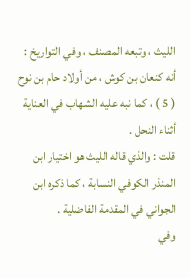الليث ، وتبعه المصنف ، وفي التواريخ : أنه كنعان بن كوش ، من أولاد حام بن نوح ( 5 ) ، كما نبه عليه الشهاب في العناية أثناء النحل .
قلت : والذي قاله الليث هو اختيار ابن المنذر الكوفي النسابة ، كما ذكره ابن الجواني في المقدمة الفاضلية .
وفي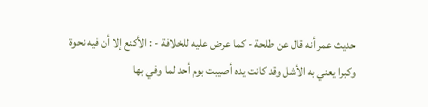حديث عمر أنه قال عن طلحة - كما عرض عليه للخلافة - : الأكنع إلا أن فيه نحوة وكبرا يعني به الأشل وقد كانت يده أصيبت بوم أحد لما وفي بها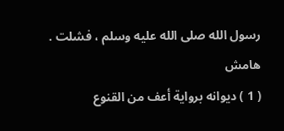رسول الله صلى الله عليه وسلم ، فشلت .
هامش
( 1 ) ديوانه برواية أعف من القنوع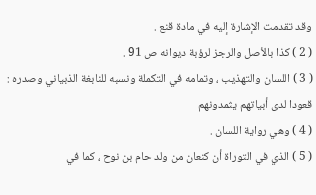وقد تقدمت الإشارة إليه في مادة قنع .
( 2 ) كذا بالأصل والرجز لرؤبة ديوانه ص 91 .
( 3 ) اللسان والتهذيب ، وتمامه في التكملة ونسبه للنابغة الذبياني وصدره :
قعودا لدى أبياتهم يثمدونهم
( 4 ) وهي رواية اللسان .
( 5 ) الذي في التوراة أن كنعان من ولد حام بن نوح ، كما في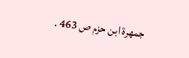جمهرة ابن حزم ص 463 .